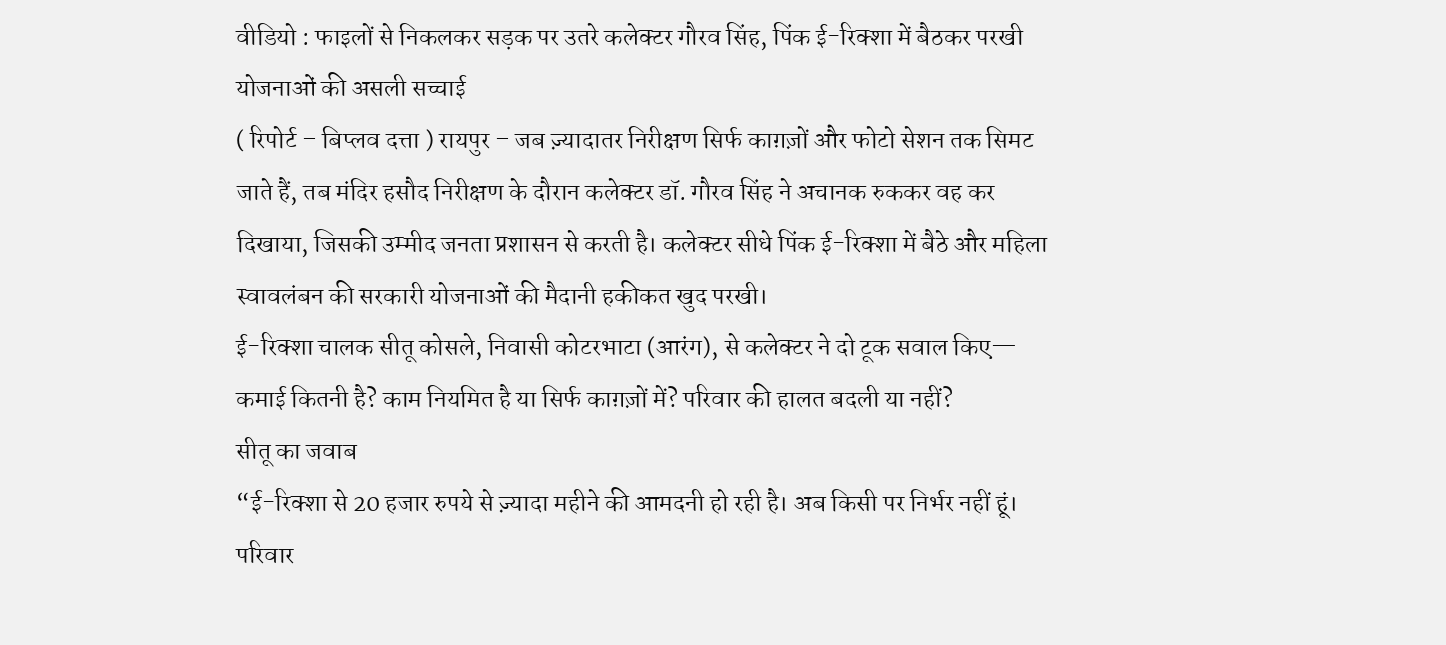वीडियो : फाइलों से निकलकर सड़क पर उतरे कलेक्टर गौरव सिंह, पिंक ई-रिक्शा में बैठकर परखी योजनाओं की असली सच्चाई
( रिपोर्ट – बिप्लव दत्ता ) रायपुर – जब ज़्यादातर निरीक्षण सिर्फ काग़ज़ों और फोटो सेशन तक सिमट जाते हैं, तब मंदिर हसौद निरीक्षण के दौरान कलेक्टर डॉ. गौरव सिंह ने अचानक रुककर वह कर दिखाया, जिसकी उम्मीद जनता प्रशासन से करती है। कलेक्टर सीधे पिंक ई-रिक्शा में बैठे और महिला स्वावलंबन की सरकारी योजनाओं की मैदानी हकीकत खुद परखी।
ई-रिक्शा चालक सीतू कोसले, निवासी कोटरभाटा (आरंग), से कलेक्टर ने दो टूक सवाल किए— कमाई कितनी है? काम नियमित है या सिर्फ काग़ज़ों में? परिवार की हालत बदली या नहीं?
सीतू का जवाब
“ई-रिक्शा से 20 हजार रुपये से ज़्यादा महीने की आमदनी हो रही है। अब किसी पर निर्भर नहीं हूं। परिवार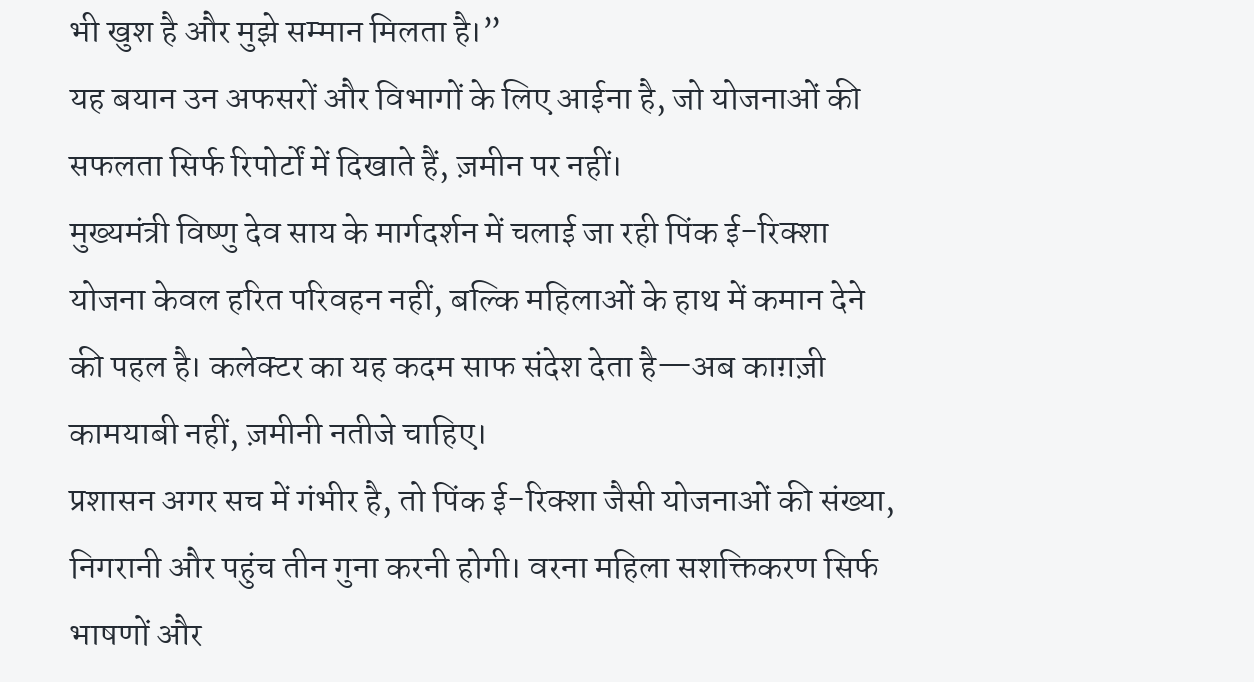भी खुश है और मुझे सम्मान मिलता है।”
यह बयान उन अफसरों और विभागों के लिए आईना है, जो योजनाओं की सफलता सिर्फ रिपोर्टों में दिखाते हैं, ज़मीन पर नहीं।
मुख्यमंत्री विष्णु देव साय के मार्गदर्शन में चलाई जा रही पिंक ई-रिक्शा योजना केवल हरित परिवहन नहीं, बल्कि महिलाओं के हाथ में कमान देने की पहल है। कलेक्टर का यह कदम साफ संदेश देता है—अब काग़ज़ी कामयाबी नहीं, ज़मीनी नतीजे चाहिए।
प्रशासन अगर सच में गंभीर है, तो पिंक ई-रिक्शा जैसी योजनाओं की संख्या, निगरानी और पहुंच तीन गुना करनी होगी। वरना महिला सशक्तिकरण सिर्फ भाषणों और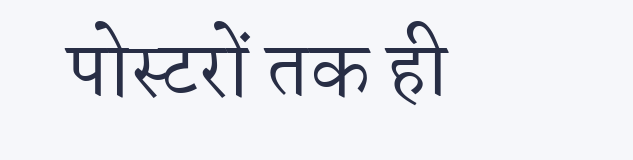पोस्टरों तक ही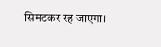सिमटकर रह जाएगा।